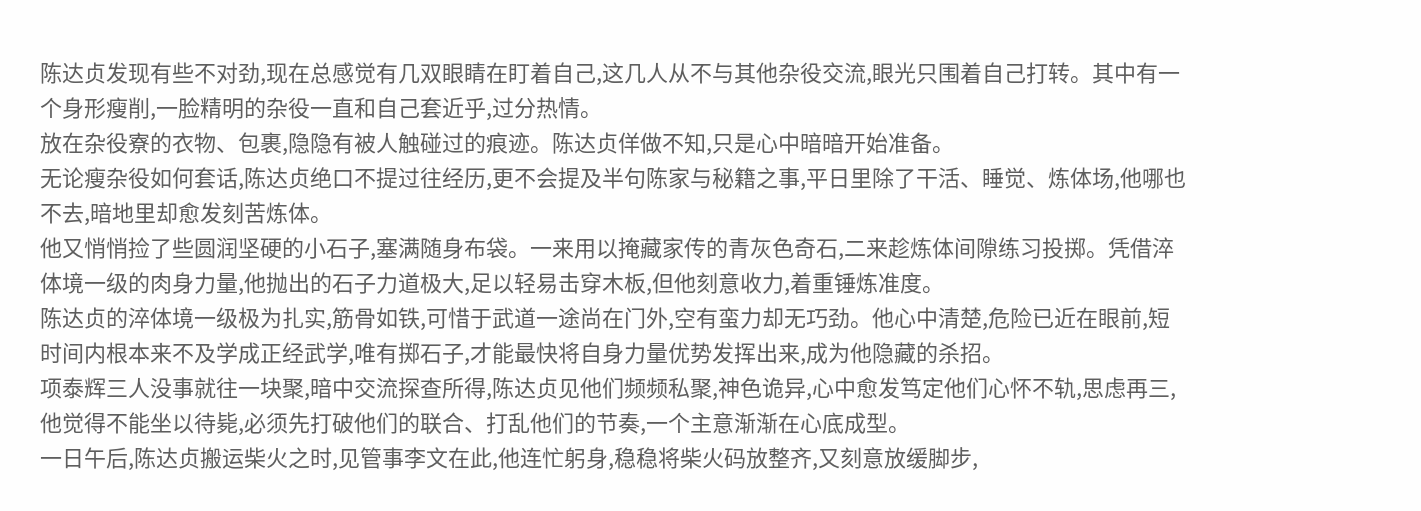陈达贞发现有些不对劲,现在总感觉有几双眼睛在盯着自己,这几人从不与其他杂役交流,眼光只围着自己打转。其中有一个身形瘦削,一脸精明的杂役一直和自己套近乎,过分热情。
放在杂役寮的衣物、包裹,隐隐有被人触碰过的痕迹。陈达贞佯做不知,只是心中暗暗开始准备。
无论瘦杂役如何套话,陈达贞绝口不提过往经历,更不会提及半句陈家与秘籍之事,平日里除了干活、睡觉、炼体场,他哪也不去,暗地里却愈发刻苦炼体。
他又悄悄捡了些圆润坚硬的小石子,塞满随身布袋。一来用以掩藏家传的青灰色奇石,二来趁炼体间隙练习投掷。凭借淬体境一级的肉身力量,他抛出的石子力道极大,足以轻易击穿木板,但他刻意收力,着重锤炼准度。
陈达贞的淬体境一级极为扎实,筋骨如铁,可惜于武道一途尚在门外,空有蛮力却无巧劲。他心中清楚,危险已近在眼前,短时间内根本来不及学成正经武学,唯有掷石子,才能最快将自身力量优势发挥出来,成为他隐藏的杀招。
项泰辉三人没事就往一块聚,暗中交流探查所得,陈达贞见他们频频私聚,神色诡异,心中愈发笃定他们心怀不轨,思虑再三,他觉得不能坐以待毙,必须先打破他们的联合、打乱他们的节奏,一个主意渐渐在心底成型。
一日午后,陈达贞搬运柴火之时,见管事李文在此,他连忙躬身,稳稳将柴火码放整齐,又刻意放缓脚步,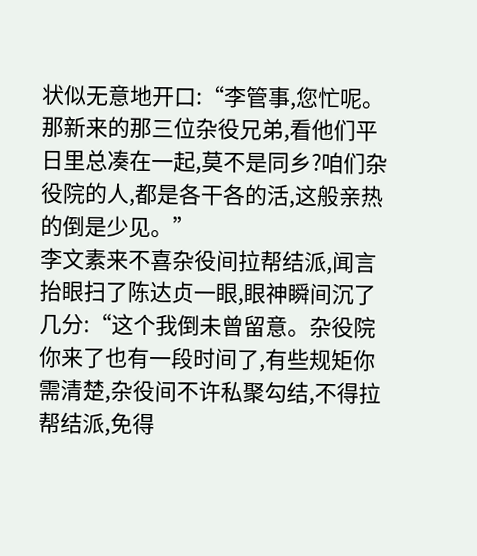状似无意地开口:“李管事,您忙呢。那新来的那三位杂役兄弟,看他们平日里总凑在一起,莫不是同乡?咱们杂役院的人,都是各干各的活,这般亲热的倒是少见。”
李文素来不喜杂役间拉帮结派,闻言抬眼扫了陈达贞一眼,眼神瞬间沉了几分:“这个我倒未曾留意。杂役院你来了也有一段时间了,有些规矩你需清楚,杂役间不许私聚勾结,不得拉帮结派,免得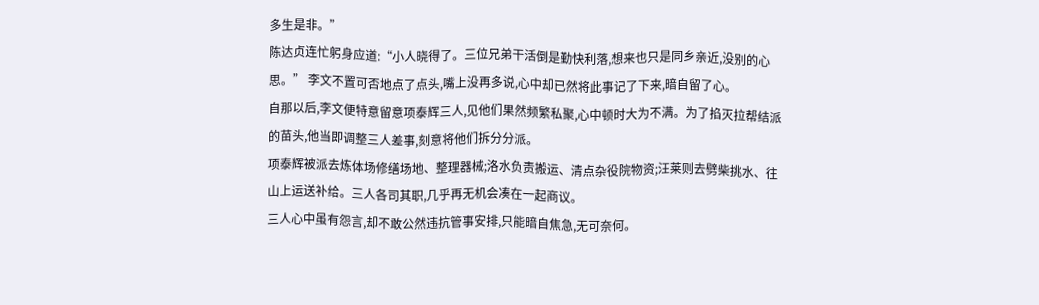多生是非。”
陈达贞连忙躬身应道:“小人晓得了。三位兄弟干活倒是勤快利落,想来也只是同乡亲近,没别的心思。” 李文不置可否地点了点头,嘴上没再多说,心中却已然将此事记了下来,暗自留了心。
自那以后,李文便特意留意项泰辉三人,见他们果然频繁私聚,心中顿时大为不满。为了掐灭拉帮结派的苗头,他当即调整三人差事,刻意将他们拆分分派。
项泰辉被派去炼体场修缮场地、整理器械;洛水负责搬运、清点杂役院物资;汪莱则去劈柴挑水、往山上运送补给。三人各司其职,几乎再无机会凑在一起商议。
三人心中虽有怨言,却不敢公然违抗管事安排,只能暗自焦急,无可奈何。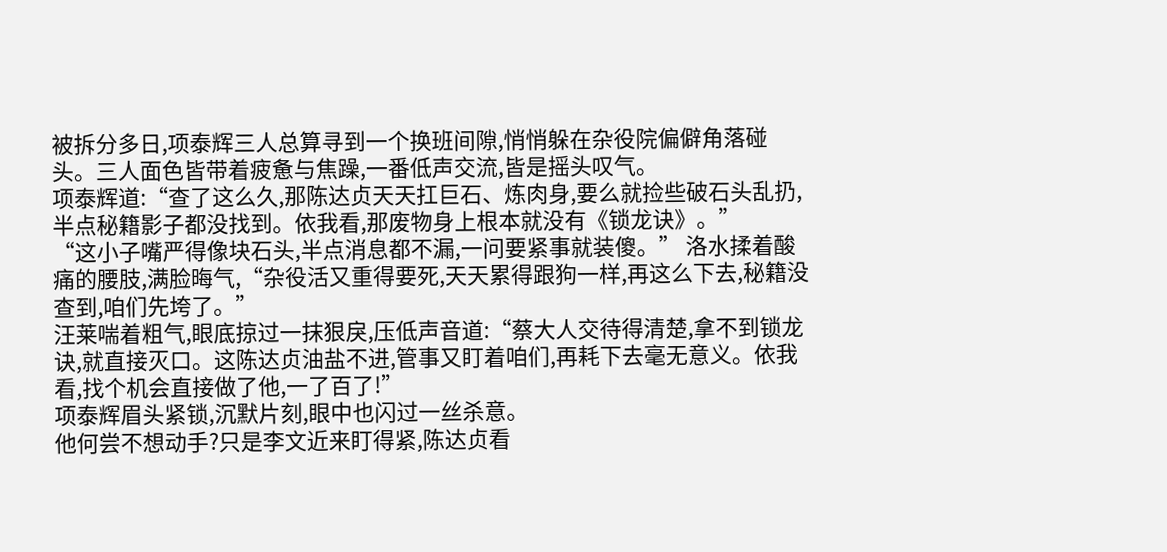被拆分多日,项泰辉三人总算寻到一个换班间隙,悄悄躲在杂役院偏僻角落碰头。三人面色皆带着疲惫与焦躁,一番低声交流,皆是摇头叹气。
项泰辉道:“查了这么久,那陈达贞天天扛巨石、炼肉身,要么就捡些破石头乱扔,半点秘籍影子都没找到。依我看,那废物身上根本就没有《锁龙诀》。”
“这小子嘴严得像块石头,半点消息都不漏,一问要紧事就装傻。” 洛水揉着酸痛的腰肢,满脸晦气,“杂役活又重得要死,天天累得跟狗一样,再这么下去,秘籍没查到,咱们先垮了。”
汪莱喘着粗气,眼底掠过一抹狠戾,压低声音道:“蔡大人交待得清楚,拿不到锁龙诀,就直接灭口。这陈达贞油盐不进,管事又盯着咱们,再耗下去毫无意义。依我看,找个机会直接做了他,一了百了!”
项泰辉眉头紧锁,沉默片刻,眼中也闪过一丝杀意。
他何尝不想动手?只是李文近来盯得紧,陈达贞看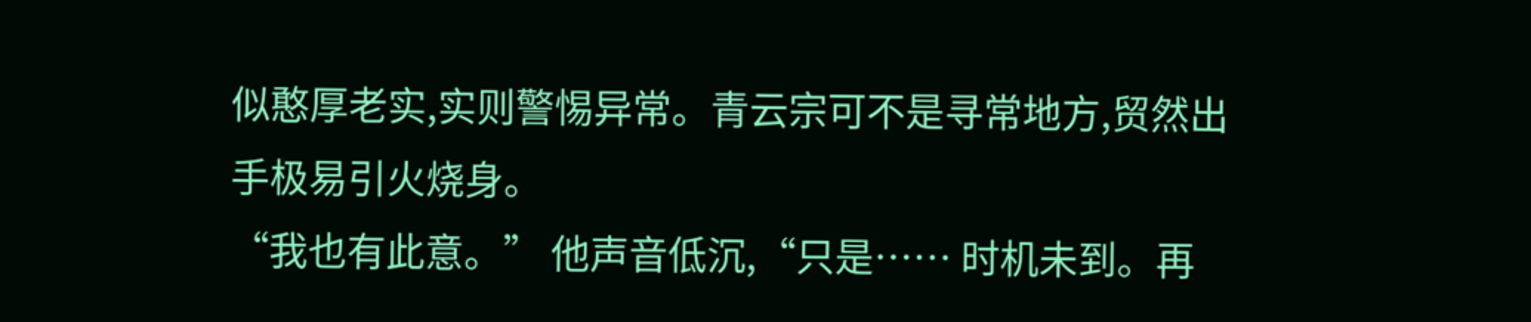似憨厚老实,实则警惕异常。青云宗可不是寻常地方,贸然出手极易引火烧身。
“我也有此意。” 他声音低沉,“只是…… 时机未到。再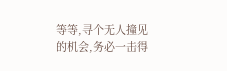等等,寻个无人撞见的机会,务必一击得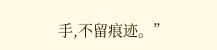手,不留痕迹。”